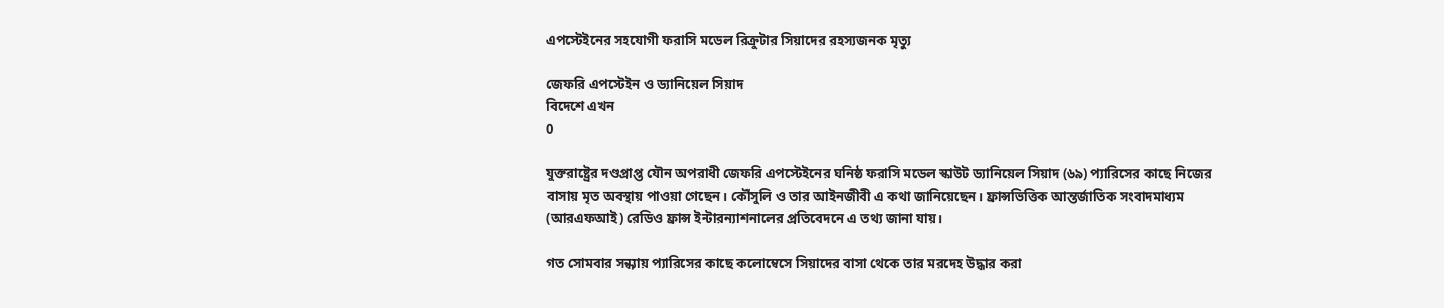এপস্টেইনের সহযোগী ফরাসি মডেল রিক্রুটার সিয়াদের রহস্যজনক মৃত্যু

জেফরি এপস্টেইন ও ড্যানিয়েল সিয়াদ
বিদেশে এখন
0

যুক্তরাষ্ট্রের দণ্ডপ্রাপ্ত যৌন অপরাধী জেফরি এপস্টেইনের ঘনিষ্ঠ ফরাসি মডেল স্কাউট ড্যানিয়েল সিয়াদ (৬৯) প্যারিসের কাছে নিজের বাসায় মৃত অবস্থায় পাওয়া গেছেন। কৌঁসুলি ও তার আইনজীবী এ কথা জানিয়েছেন। ফ্রান্সভিত্তিক আন্তর্জাতিক সংবাদমাধ্যম (আরএফআই) রেডিও ফ্রান্স ইন্টারন্যাশনালের প্রতিবেদনে এ তথ্য জানা যায়।

গত সোমবার সন্ধ্যায় প্যারিসের কাছে কলোম্বেসে সিয়াদের বাসা থেকে তার মরদেহ উদ্ধার করা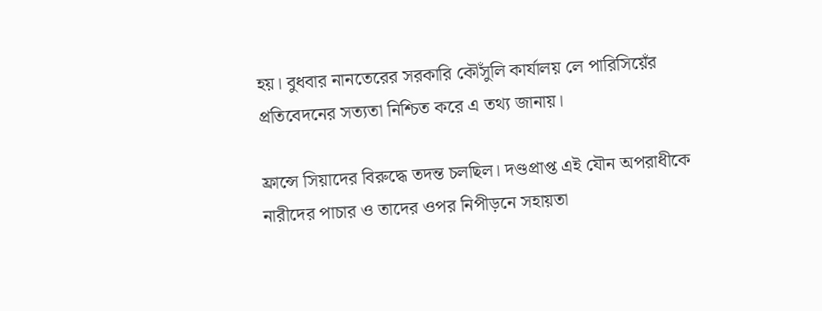হয়। বুধবার নানতেরের সরকারি কৌঁসুলি কার্যালয় লে পারিসিয়েঁর প্রতিবেদনের সত্যতা নিশ্চিত করে এ তথ্য জানায়।

ফ্রান্সে সিয়াদের বিরুদ্ধে তদন্ত চলছিল। দণ্ডপ্রাপ্ত এই যৌন অপরাধীকে নারীদের পাচার ও তাদের ওপর নিপীড়নে সহায়তা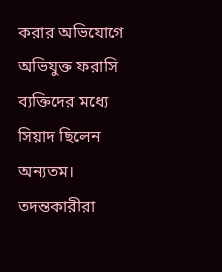করার অভিযোগে অভিযুক্ত ফরাসি ব্যক্তিদের মধ্যে সিয়াদ ছিলেন অন্যতম। তদন্তকারীরা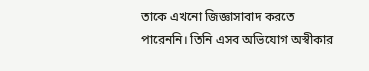তাকে এখনো জিজ্ঞাসাবাদ করতে পারেননি। তিনি এসব অভিযোগ অস্বীকার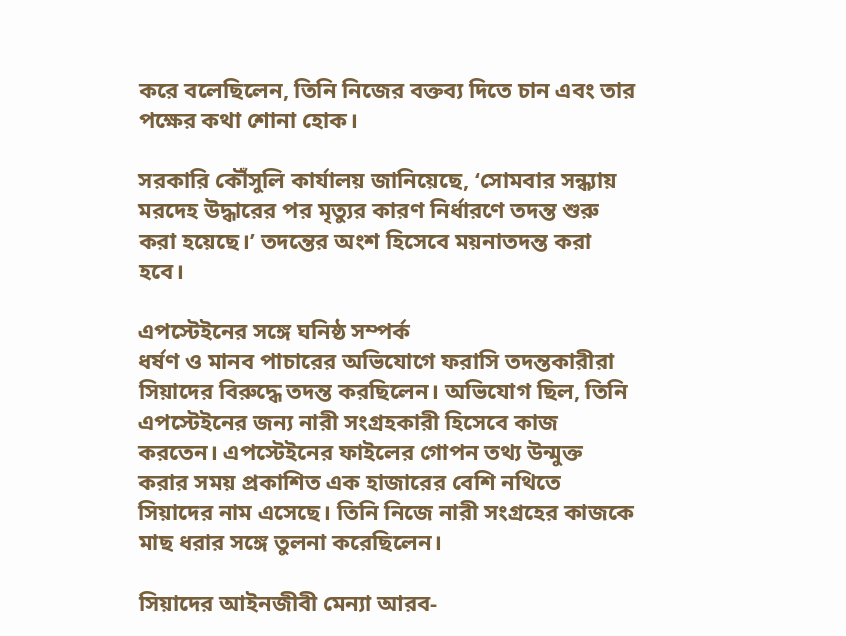করে বলেছিলেন, তিনি নিজের বক্তব্য দিতে চান এবং তার পক্ষের কথা শোনা হোক।

সরকারি কৌঁসুলি কার্যালয় জানিয়েছে, ‘সোমবার সন্ধ্যায় মরদেহ উদ্ধারের পর মৃত্যুর কারণ নির্ধারণে তদন্ত শুরু করা হয়েছে।’ তদন্তের অংশ হিসেবে ময়নাতদন্ত করা হবে।

এপস্টেইনের সঙ্গে ঘনিষ্ঠ সম্পর্ক
ধর্ষণ ও মানব পাচারের অভিযোগে ফরাসি তদন্তকারীরা সিয়াদের বিরুদ্ধে তদন্ত করছিলেন। অভিযোগ ছিল, তিনি এপস্টেইনের জন্য নারী সংগ্রহকারী হিসেবে কাজ করতেন। এপস্টেইনের ফাইলের গোপন তথ্য উন্মুক্ত করার সময় প্রকাশিত এক হাজারের বেশি নথিতে সিয়াদের নাম এসেছে। তিনি নিজে নারী সংগ্রহের কাজকে মাছ ধরার সঙ্গে তুলনা করেছিলেন।

সিয়াদের আইনজীবী মেন্যা আরব-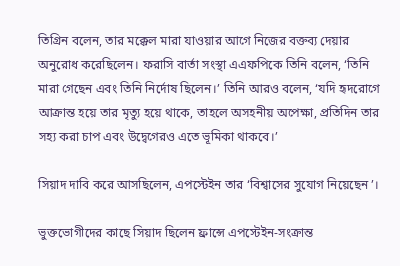তিগ্রিন বলেন, তার মক্কেল মারা যাওয়ার আগে নিজের বক্তব্য দেয়ার অনুরোধ করেছিলেন। ফরাসি বার্তা সংস্থা এএফপিকে তিনি বলেন, ‘তিনি মারা গেছেন এবং তিনি নির্দোষ ছিলেন।’ তিনি আরও বলেন, ‘যদি হৃদরোগে আক্রান্ত হয়ে তার মৃত্যু হয়ে থাকে, তাহলে অসহনীয় অপেক্ষা, প্রতিদিন তার সহ্য করা চাপ এবং উদ্বেগেরও এতে ভূমিকা থাকবে।’

সিয়াদ দাবি করে আসছিলেন, এপস্টেইন তার ‘বিশ্বাসের সুযোগ নিয়েছেন’।

ভুক্তভোগীদের কাছে সিয়াদ ছিলেন ফ্রান্সে এপস্টেইন-সংক্রান্ত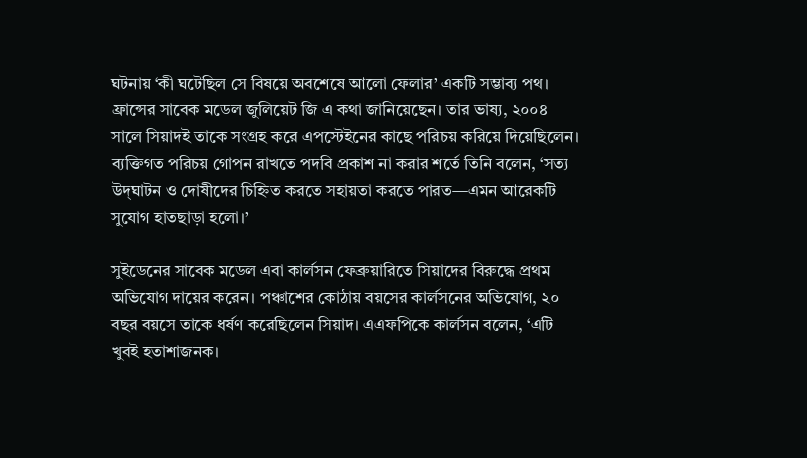ঘটনায় ‘কী ঘটেছিল সে বিষয়ে অবশেষে আলো ফেলার’ একটি সম্ভাব্য পথ। ফ্রান্সের সাবেক মডেল জুলিয়েট জি এ কথা জানিয়েছেন। তার ভাষ্য, ২০০৪ সালে সিয়াদই তাকে সংগ্রহ করে এপস্টেইনের কাছে পরিচয় করিয়ে দিয়েছিলেন। ব্যক্তিগত পরিচয় গোপন রাখতে পদবি প্রকাশ না করার শর্তে তিনি বলেন, ‘সত্য উদ্‌ঘাটন ও দোষীদের চিহ্নিত করতে সহায়তা করতে পারত—এমন আরেকটি সুযোগ হাতছাড়া হলো।’

সুইডেনের সাবেক মডেল এবা কার্লসন ফেব্রুয়ারিতে সিয়াদের বিরুদ্ধে প্রথম অভিযোগ দায়ের করেন। পঞ্চাশের কোঠায় বয়সের কার্লসনের অভিযোগ, ২০ বছর বয়সে তাকে ধর্ষণ করেছিলেন সিয়াদ। এএফপিকে কার্লসন বলেন, ‘এটি খুবই হতাশাজনক।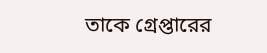তাকে গ্রেপ্তারের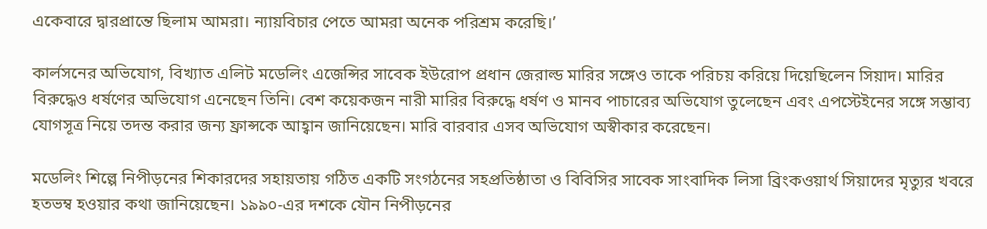একেবারে দ্বারপ্রান্তে ছিলাম আমরা। ন্যায়বিচার পেতে আমরা অনেক পরিশ্রম করেছি।’

কার্লসনের অভিযোগ, বিখ্যাত এলিট মডেলিং এজেন্সির সাবেক ইউরোপ প্রধান জেরাল্ড মারির সঙ্গেও তাকে পরিচয় করিয়ে দিয়েছিলেন সিয়াদ। মারির বিরুদ্ধেও ধর্ষণের অভিযোগ এনেছেন তিনি। বেশ কয়েকজন নারী মারির বিরুদ্ধে ধর্ষণ ও মানব পাচারের অভিযোগ তুলেছেন এবং এপস্টেইনের সঙ্গে সম্ভাব্য যোগসূত্র নিয়ে তদন্ত করার জন্য ফ্রান্সকে আহ্বান জানিয়েছেন। মারি বারবার এসব অভিযোগ অস্বীকার করেছেন।

মডেলিং শিল্পে নিপীড়নের শিকারদের সহায়তায় গঠিত একটি সংগঠনের সহপ্রতিষ্ঠাতা ও বিবিসির সাবেক সাংবাদিক লিসা ব্রিংকওয়ার্থ সিয়াদের মৃত্যুর খবরে হতভম্ব হওয়ার কথা জানিয়েছেন। ১৯৯০-এর দশকে যৌন নিপীড়নের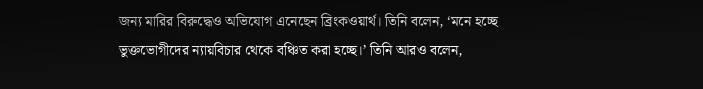জন্য মারির বিরুদ্ধেও অভিযোগ এনেছেন ব্রিংকওয়ার্থ। তিনি বলেন, ‘মনে হচ্ছে ভুক্তভোগীদের ন্যায়বিচার থেকে বঞ্চিত করা হচ্ছে।’ তিনি আরও বলেন,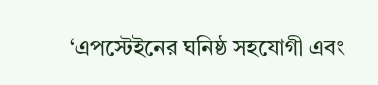‘এপস্টেইনের ঘনিষ্ঠ সহযোগী এবং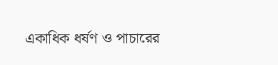একাধিক ধর্ষণ ও পাচারের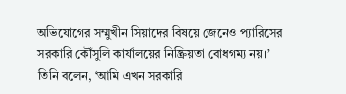অভিযোগের সম্মুখীন সিয়াদের বিষয়ে জেনেও প্যারিসের সরকারি কৌঁসুলি কার্যালয়ের নিষ্ক্রিয়তা বোধগম্য নয়।’ তিনি বলেন, ‘আমি এখন সরকারি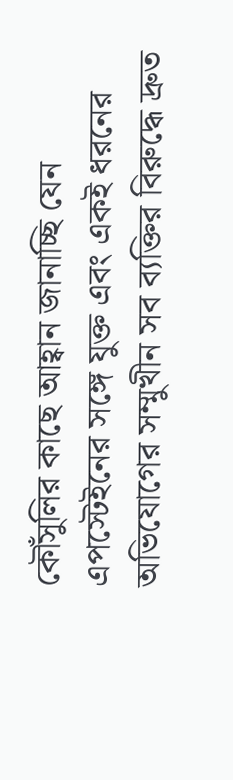কৌঁসুলির কাছে আহ্বান জানাচ্ছি যেন এপস্টেইনের সঙ্গে যুক্ত এবং একই ধরনের অভিযোগের সম্মুখীন সব ব্যক্তির বিরুদ্ধে দ্রুত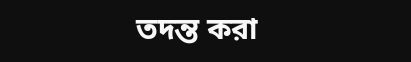তদন্ত করা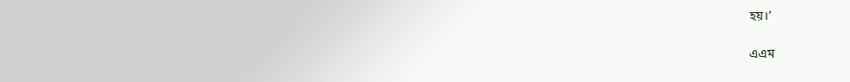হয়।’

এএম